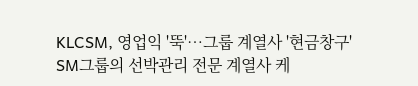KLCSM, 영업익 '뚝'…그룹 계열사 '현금창구'
SM그룹의 선박관리 전문 계열사 케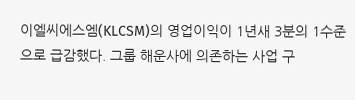이엘씨에스엠(KLCSM)의 영업이익이 1년새 3분의 1수준으로 급감했다. 그룹 해운사에 의존하는 사업 구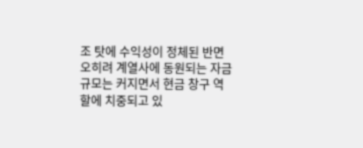조 탓에 수익성이 정체된 반면 오히려 계열사에 동원되는 자금 규모는 커지면서 현금 창구 역할에 치중되고 있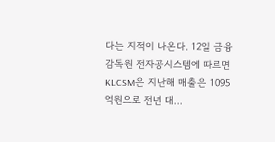다는 지적이 나온다. 12일 금융감독원 전자공시스템에 따르면 KLCSM은 지난해 매출은 1095억원으로 전년 대...